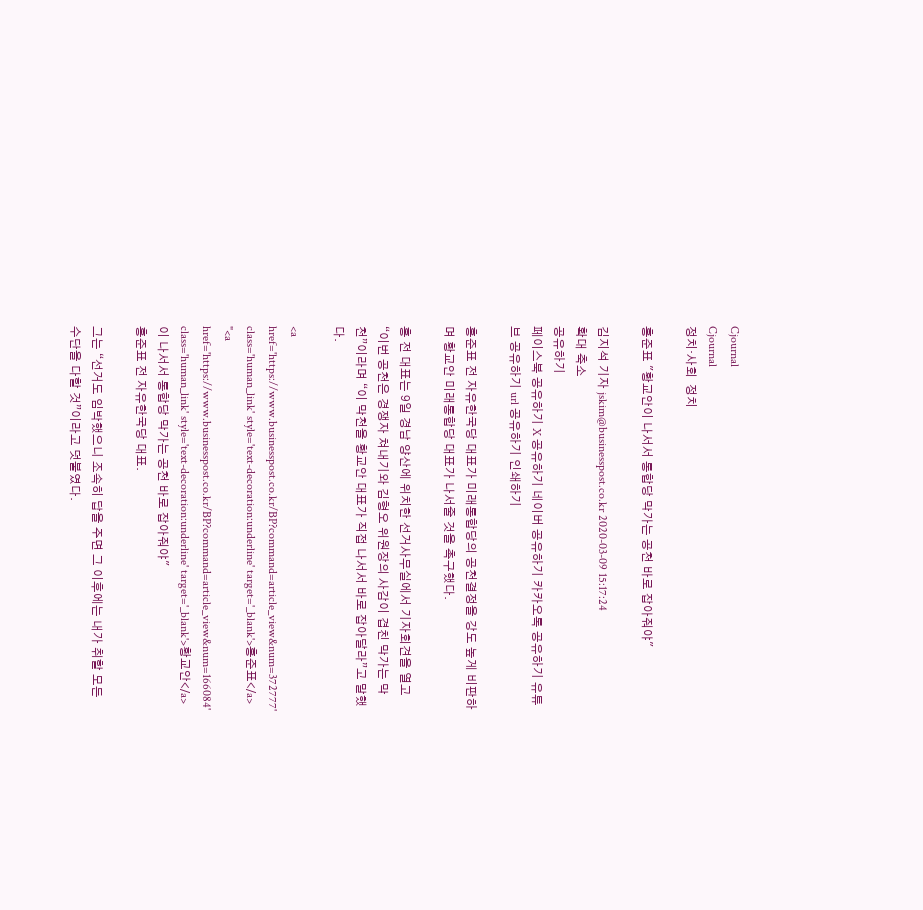Cjournal
Cjournal
정치·사회  정치

홍준표 "황교안이 나서서 통합당 막가는 공천 바로 잡아줘야"

김지석 기자 jskim@businesspost.co.kr 2020-03-09 15:17:24
확대 축소
공유하기
페이스북 공유하기 X 공유하기 네이버 공유하기 카카오톡 공유하기 유튜브 공유하기 url 공유하기 인쇄하기

홍준표 전 자유한국당 대표가 미래통합당의 공천결정을 강도 높게 비판하며 황교안 미래통합당 대표가 나서줄 것을 촉구했다.

홍 전 대표는 9일 경남 양산에 위치한 선거사무실에서 기자회견을 열고 “이번 공천은 경쟁자 쳐내기와 김형오 위원장의 사감이 겹친 막가는 막천”이라며 “이 막천을 황교안 대표가 직접 나서서 바로 잡아달라”고 말했다.

<a href='https://www.businesspost.co.kr/BP?command=article_view&num=372777' class='human_link' style='text-decoration:underline' target='_blank'>홍준표</a> "<a href='https://www.businesspost.co.kr/BP?command=article_view&num=166084' class='human_link' style='text-decoration:underline' target='_blank'>황교안</a>이 나서서 통합당 막가는 공천 바로 잡아줘야"
홍준표 전 자유한국당 대표.

그는 “선거도 임박했으니 조속히 답을 주면 그 이후에는 내가 취할 모든 수단을 다할 것”이라고 덧붙였다.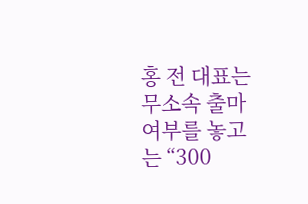홍 전 대표는 무소속 출마 여부를 놓고는 “300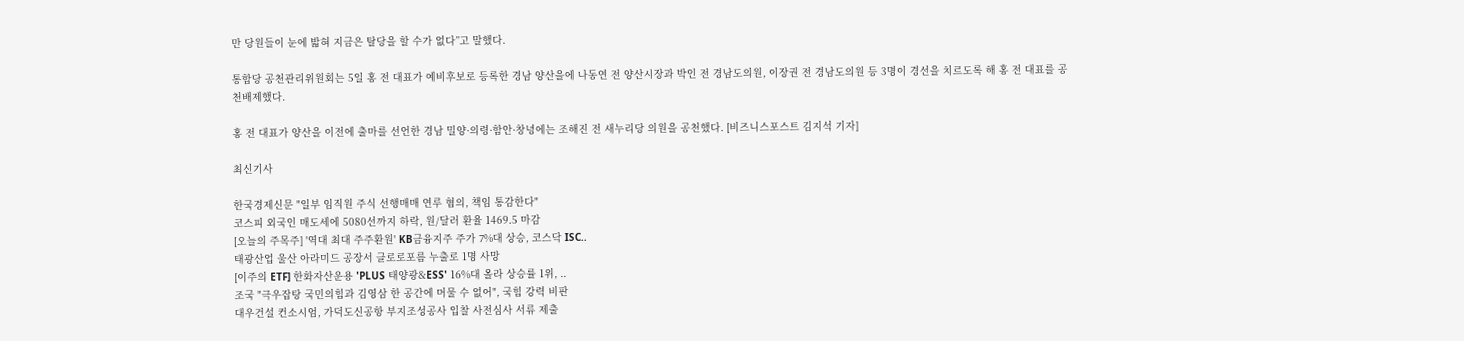만 당원들이 눈에 밟혀 지금은 탈당을 할 수가 없다”고 말했다.

통합당 공천관리위원회는 5일 홍 전 대표가 예비후보로 등록한 경남 양산을에 나동연 전 양산시장과 박인 전 경남도의원, 이장권 전 경남도의원 등 3명이 경선을 치르도록 해 홍 전 대표를 공천배제했다.

홍 전 대표가 양산을 이전에 출마를 선언한 경남 밀양·의령·함안·창녕에는 조해진 전 새누리당 의원을 공천했다. [비즈니스포스트 김지석 기자]

최신기사

한국경제신문 "일부 임직원 주식 선행매매 연루 혐의, 책임 통감한다"
코스피 외국인 매도세에 5080선까지 하락, 원/달러 환율 1469.5 마감
[오늘의 주목주] '역대 최대 주주환원' KB금융지주 주가 7%대 상승, 코스닥 ISC..
태광산업 울산 아라미드 공장서 클로로포름 누출로 1명 사망
[이주의 ETF] 한화자산운용 'PLUS 태양광&ESS' 16%대 올라 상승률 1위, ..
조국 "극우잡탕 국민의힘과 김영삼 한 공간에 머물 수 없어", 국힘 강력 비판
대우건설 컨소시엄, 가덕도신공항 부지조성공사 입찰 사전심사 서류 제출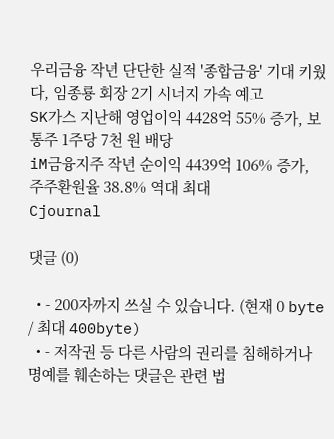우리금융 작년 단단한 실적 '종합금융' 기대 키웠다, 임종룡 회장 2기 시너지 가속 예고
SK가스 지난해 영업이익 4428억 55% 증가, 보통주 1주당 7천 원 배당
iM금융지주 작년 순이익 4439억 106% 증가, 주주환원율 38.8% 역대 최대
Cjournal

댓글 (0)

  • - 200자까지 쓰실 수 있습니다. (현재 0 byte / 최대 400byte)
  • - 저작권 등 다른 사람의 권리를 침해하거나 명예를 훼손하는 댓글은 관련 법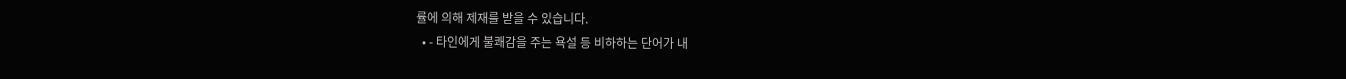률에 의해 제재를 받을 수 있습니다.
  • - 타인에게 불쾌감을 주는 욕설 등 비하하는 단어가 내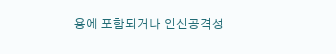용에 포함되거나 인신공격성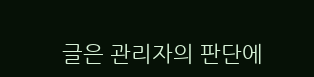글은 관리자의 판단에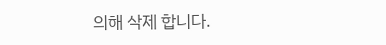의해 삭제 합니다.